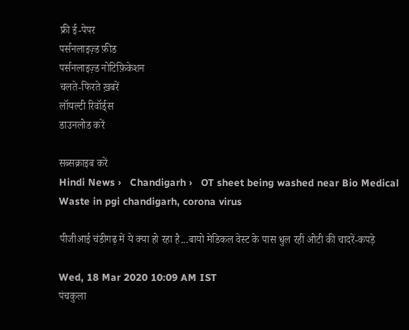फ्री ई-पेपर
पर्सनलाइज़्ड फ़ीड
पर्सनलाइज़्ड नोटिफ़िकेशन
चलते-फिरते ख़बरें
लॉयल्टी रिवॉर्ड्स
डाउनलोड करें

सब्सक्राइब करें
Hindi News ›   Chandigarh ›   OT sheet being washed near Bio Medical Waste in pgi chandigarh, corona virus

पीजीआई चंडीगढ़ में ये क्या हो रहा है...बायो मेडिकल वेस्ट के पास धुल रहीं ओटी की चादरें-कपड़े

Wed, 18 Mar 2020 10:09 AM IST
पंचकुला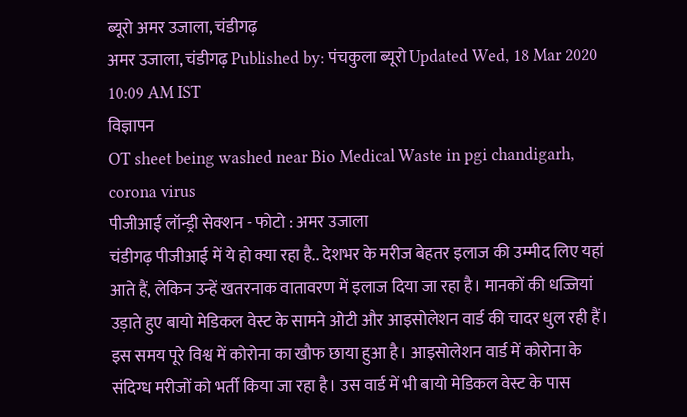ब्‍यूरो अमर उजाला, चंडीगढ़
अमर उजाला, चंडीगढ़ Published by: पंचकुला ब्‍यूरो Updated Wed, 18 Mar 2020 10:09 AM IST
विज्ञापन
OT sheet being washed near Bio Medical Waste in pgi chandigarh, corona virus
पीजीआई लॉन्ड्री सेक्शन - फोटो : अमर उजाला
चंडीगढ़ पीजीआई में ये हो क्या रहा है.. देशभर के मरीज बेहतर इलाज की उम्मीद लिए यहां आते हैं, लेकिन उन्हें खतरनाक वातावरण में इलाज दिया जा रहा है। मानकों की धज्जियां उड़ाते हुए बायो मेडिकल वेस्ट के सामने ओटी और आइसोलेशन वार्ड की चादर धुल रही हैं। इस समय पूरे विश्व में कोरोना का खौफ छाया हुआ है। आइसोलेशन वार्ड में कोरोना के संदिग्ध मरीजों को भर्ती किया जा रहा है। उस वार्ड में भी बायो मेडिकल वेस्ट के पास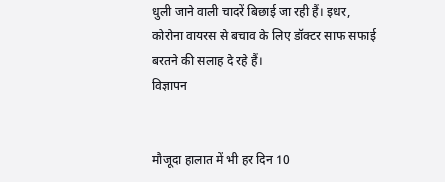धुली जाने वाली चादरें बिछाई जा रही हैं। इधर, कोरोना वायरस से बचाव के लिए डॉक्टर साफ सफाई बरतने की सलाह दे रहे हैं।
विज्ञापन


मौजूदा हालात में भी हर दिन 10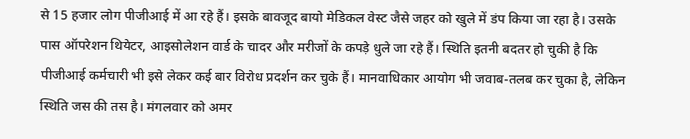से 15 हजार लोग पीजीआई में आ रहे हैं। इसके बावजूद बायो मेडिकल वेस्ट जैसे जहर को खुले में डंप किया जा रहा है। उसके पास ऑपरेशन थियेटर, आइसोलेशन वार्ड के चादर और मरीजों के कपड़े धुले जा रहे हैं। स्थिति इतनी बदतर हो चुकी है कि पीजीआई कर्मचारी भी इसे लेकर कई बार विरोध प्रदर्शन कर चुके हैं। मानवाधिकार आयोग भी जवाब-तलब कर चुका है, लेकिन स्थिति जस की तस है। मंगलवार को अमर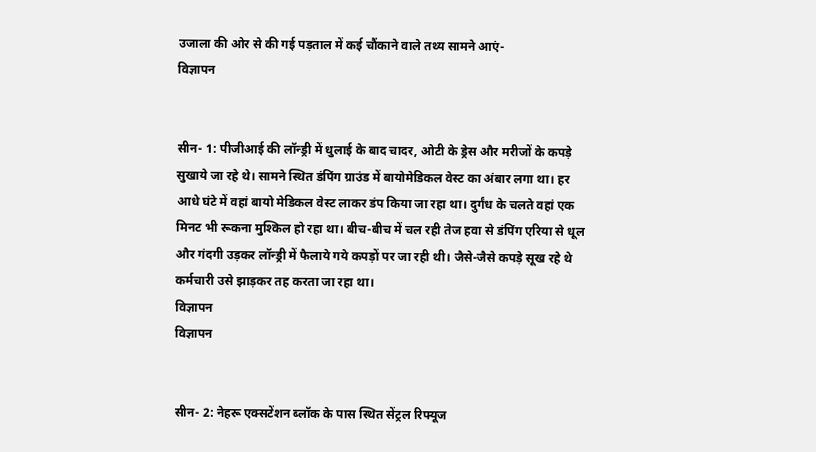उजाला की ओर से की गई पड़ताल में कई चौंकाने वाले तथ्य सामने आएं-
विज्ञापन


सीन- 1: पीजीआई की लॉन्ड्री में धुलाई के बाद चादर, ओटी के ड्रेस और मरीजों के कपड़े सुखाये जा रहे थे। सामने स्थित डंपिंग ग्राउंड में बायोमेडिकल वेस्ट का अंबार लगा था। हर आधे घंटे में वहां बायो मेडिकल वेस्ट लाकर डंप किया जा रहा था। दुर्गंध के चलते वहां एक मिनट भी रूकना मुश्किल हो रहा था। बीच-बीच में चल रही तेज हवा से डंपिंग एरिया से धूल और गंदगी उड़कर लॉन्ड्री में फैलाये गये कपड़ों पर जा रही थी। जैसे-जैसे कपड़े सूख रहे थे कर्मचारी उसे झाड़कर तह करता जा रहा था।
विज्ञापन
विज्ञापन


सीन- 2: नेहरू एक्सटेंशन ब्लॉक के पास स्थित सेंट्रल रिफ्यूज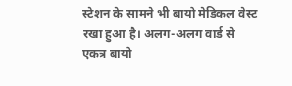स्टेशन के सामने भी बायो मेडिकल वेस्ट रखा हुआ है। अलग-अलग वार्ड से एकत्र बायो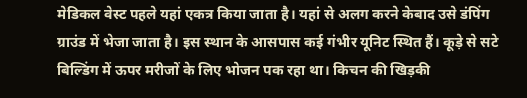मेडिकल वेस्ट पहले यहां एकत्र किया जाता है। यहां से अलग करने केबाद उसे डंपिंग ग्राउंड में भेजा जाता है। इस स्थान के आसपास कई गंभीर यूनिट स्थित हैं। कूड़े से सटे बिल्डिंग में ऊपर मरीजों के लिए भोजन पक रहा था। किचन की खिड़की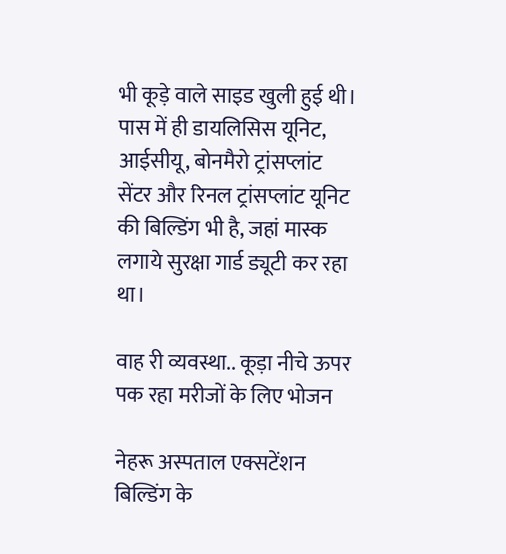भी कूड़े वाले साइड खुली हुई थी। पास में ही डायलिसिस यूनिट, आईसीयू, बोनमैरो ट्रांसप्लांट सेंटर और रिनल ट्रांसप्लांट यूनिट की बिल्डिंग भी है, जहां मास्क लगाये सुरक्षा गार्ड ड्यूटी कर रहा था।

वाह री व्यवस्था.. कूड़ा नीचे ऊपर पक रहा मरीजों के लिए भोजन

नेहरू अस्पताल एक्सटेंशन बिल्डिंग के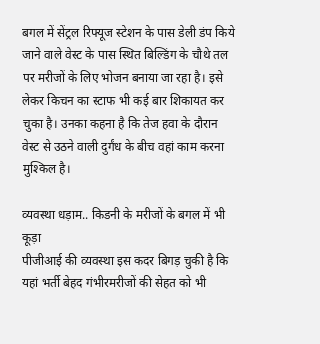बगल में सेंट्रल रिफ्यूज स्टेशन के पास डेली डंप किये जाने वाले वेस्ट के पास स्थित बिल्डिंग के चौथे तल पर मरीजों के लिए भोजन बनाया जा रहा है। इसे लेकर किचन का स्टाफ भी कई बार शिकायत कर चुका है। उनका कहना है कि तेज हवा के दौरान वेस्ट से उठने वाली दुर्गंध के बीच वहां काम करना मुश्किल है।

व्यवस्था धड़ाम.. किडनी के मरीजों के बगल में भी कूड़ा
पीजीआई की व्यवस्था इस कदर बिगड़ चुकी है कि यहां भर्ती बेहद गंभीरमरीजों की सेहत को भी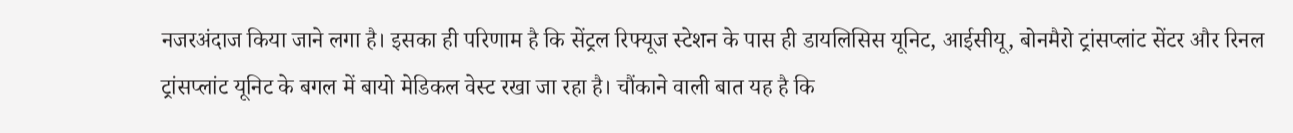नजरअंदाज किया जाने लगा है। इसका ही परिणाम है कि सेंट्रल रिफ्यूज स्टेशन के पास ही डायलिसिस यूनिट, आईसीयू, बोनमैरो ट्रांसप्लांट सेंटर और रिनल ट्रांसप्लांट यूनिट के बगल में बायो मेडिकल वेस्ट रखा जा रहा है। चौंकाने वाली बात यह है कि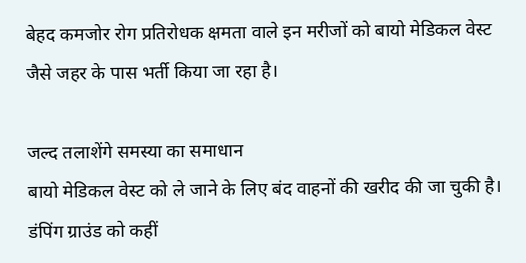बेहद कमजोर रोग प्रतिरोधक क्षमता वाले इन मरीजों को बायो मेडिकल वेस्ट जैसे जहर के पास भर्ती किया जा रहा है।

जल्द तलाशेंगे समस्या का समाधान
बायो मेडिकल वेस्ट को ले जाने के लिए बंद वाहनों की खरीद की जा चुकी है। डंपिंग ग्राउंड को कहीं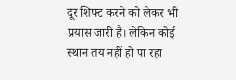दूर शिफ्ट करने को लेकर भी प्रयास जारी है। लेकिन कोई स्थान तय नहीं हो पा रहा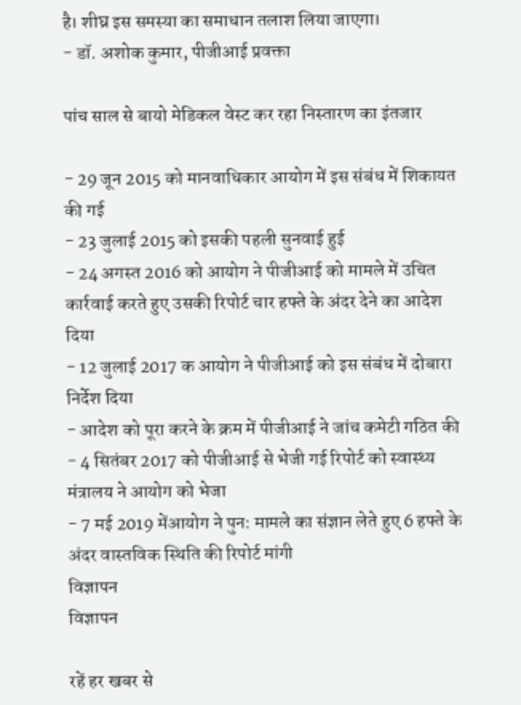है। शीघ्र इस समस्या का समाधान तलाश लिया जाएगा।
- डॉ. अशोक कुमार, पीजीआई प्रवक्ता

पांच साल से बायो मेडिकल वेस्ट कर रहा निस्तारण का इंतजार

- 29 जून 2015 को मानवाधिकार आयोग में इस संबंध में शिकायत की गई
- 23 जुलाई 2015 को इसकी पहली सुनवाई हुई
- 24 अगस्त 2016 को आयोग ने पीजीआई को मामले में उचित कार्रवाई करते हुए उसकी रिपोर्ट चार हफ्ते के अंदर देने का आदेश दिया
- 12 जुलाई 2017 क आयोग ने पीजीआई को इस संबंध में दोबारा निर्देश दिया
- आदेश को पूरा करने के क्रम में पीजीआई ने जांच कमेटी गठित की
- 4 सितंबर 2017 को पीजीआई से भेजी गई रिपोर्ट को स्वास्थ्य मंत्रालय ने आयोग को भेजा
- 7 मई 2019 मेंआयोग ने पुन: मामले का संज्ञान लेते हुए 6 हफ्ते के अंदर वास्तविक स्थिति की रिपोर्ट मांगी
विज्ञापन
विज्ञापन

रहें हर खबर से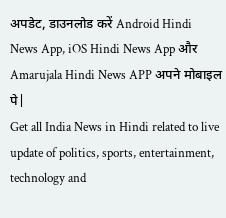अपडेट, डाउनलोड करें Android Hindi News App, iOS Hindi News App और Amarujala Hindi News APP अपने मोबाइल पे|
Get all India News in Hindi related to live update of politics, sports, entertainment, technology and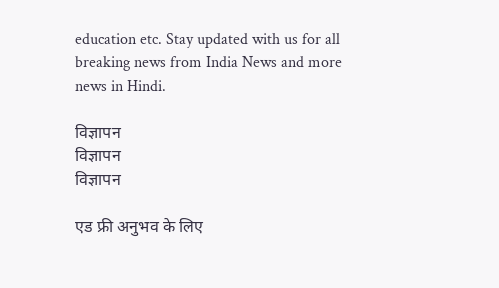education etc. Stay updated with us for all breaking news from India News and more news in Hindi.

विज्ञापन
विज्ञापन
विज्ञापन

एड फ्री अनुभव के लिए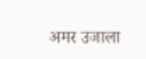अमर उजाला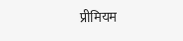प्रीमियम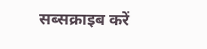सब्सक्राइब करें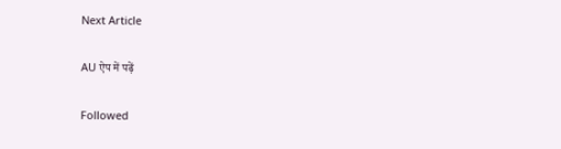Next Article

AU ऐप में पढ़ें

Followed